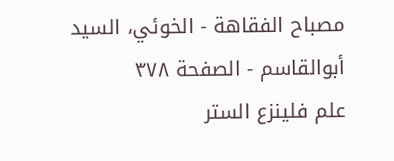مصباح الفقاهة - الخوئي، السيد أبوالقاسم - الصفحة ٣٧٨
علم فلينزع الستر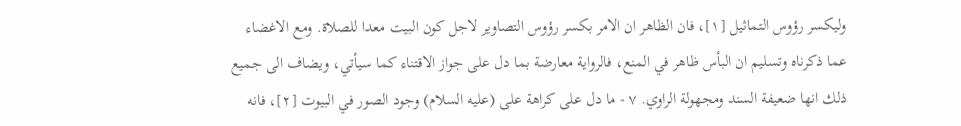وليكسر رؤوس التماثيل [١]، فان الظاهر ان الامر بكسر رؤوس التصاوير لاجل كون البيت معدا للصلاة. ومع الاغضاء عما ذكرناه وتسليم ان البأس ظاهر في المنع، فالرواية معارضة بما دل على جواز الاقتناء كما سيأتي، ويضاف الى جميع ذلك انها ضعيفة السند ومجهولة الراوي. ٧ - ما دل على كراهة على (عليه السلام) وجود الصور في البيوت [٢]، فانه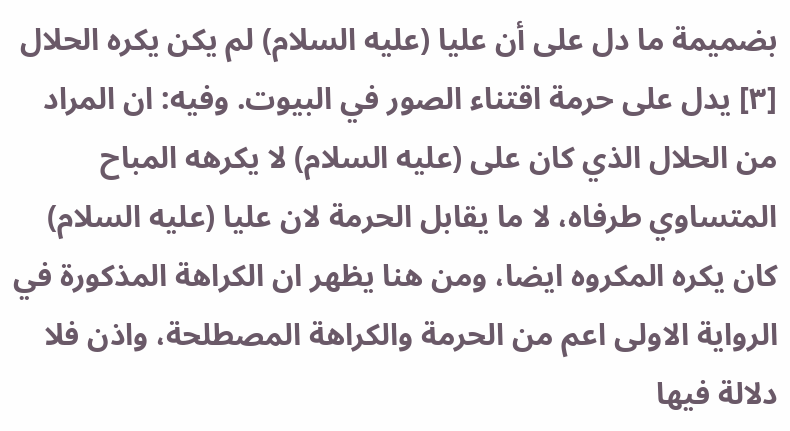بضميمة ما دل على أن عليا (عليه السلام) لم يكن يكره الحلال [٣] يدل على حرمة اقتناء الصور في البيوت. وفيه: ان المراد من الحلال الذي كان على (عليه السلام) لا يكرهه المباح المتساوي طرفاه، لا ما يقابل الحرمة لان عليا (عليه السلام) كان يكره المكروه ايضا، ومن هنا يظهر ان الكراهة المذكورة في الرواية الاولى اعم من الحرمة والكراهة المصطلحة، واذن فلا دلالة فيها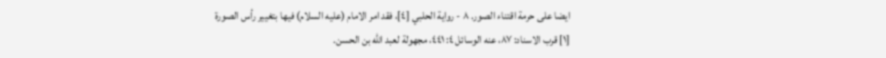ايضا على حرمة اقتناء الصور. ٨ - رواية الحلبي [٤]، فقد امر الامام (عليه السلام) فيها بتغيير رأس الصورة
[١] قرب الاسناد: ٨٧، عنه الوسائل ٤: ٤٤١، مجهولة لعبد الله بن الحسن.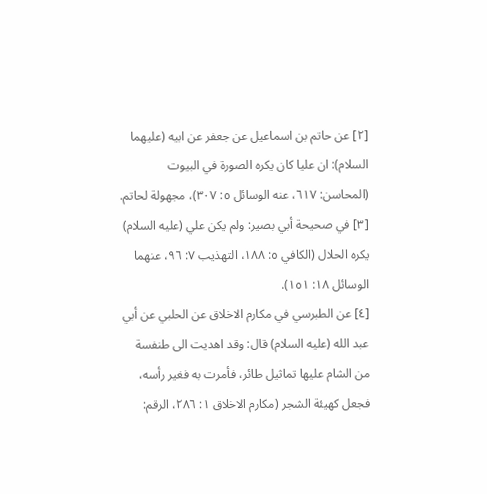[٢] عن حاتم بن اسماعيل عن جعفر عن ابيه (عليهما السلام): ان عليا كان يكره الصورة في البيوت (المحاسن: ٦١٧، عنه الوسائل ٥: ٣٠٧)، مجهولة لحاتم.
[٣] في صحيحة أبي بصير: ولم يكن علي (عليه السلام) يكره الحلال (الكافي ٥: ١٨٨، التهذيب ٧: ٩٦، عنهما الوسائل ١٨: ١٥١).
[٤] عن الطبرسي في مكارم الاخلاق عن الحلبي عن أبي عبد الله (عليه السلام) قال: وقد اهديت الى طنفسة من الشام عليها تماثيل طائر، فأمرت به فغير رأسه، فجعل كهيئة الشجر (مكارم الاخلاق ١: ٢٨٦، الرقم: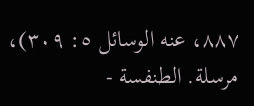٨٨٧، عنه الوسائل ٥: ٣٠٩)، مرسلة. الطنفسة -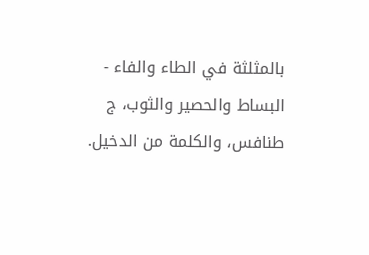بالمثلثة في الطاء والفاء - البساط والحصير والثوب، ج طنافس، والكلمة من الدخيل.